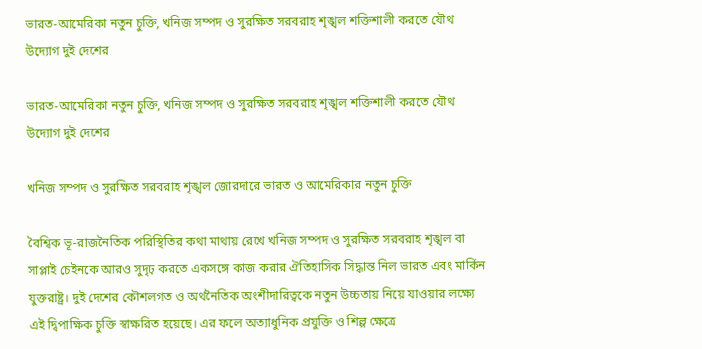ভারত-আমেরিকা নতুন চুক্তি, খনিজ সম্পদ ও সুরক্ষিত সরবরাহ শৃঙ্খল শক্তিশালী করতে যৌথ উদ্যোগ দুই দেশের

ভারত-আমেরিকা নতুন চুক্তি, খনিজ সম্পদ ও সুরক্ষিত সরবরাহ শৃঙ্খল শক্তিশালী করতে যৌথ উদ্যোগ দুই দেশের

খনিজ সম্পদ ও সুরক্ষিত সরবরাহ শৃঙ্খল জোরদারে ভারত ও আমেরিকার নতুন চুক্তি

বৈশ্বিক ভূ-রাজনৈতিক পরিস্থিতির কথা মাথায় রেখে খনিজ সম্পদ ও সুরক্ষিত সরবরাহ শৃঙ্খল বা সাপ্লাই চেইনকে আরও সুদৃঢ় করতে একসঙ্গে কাজ করার ঐতিহাসিক সিদ্ধান্ত নিল ভারত এবং মার্কিন যুক্তরাষ্ট্র। দুই দেশের কৌশলগত ও অর্থনৈতিক অংশীদারিত্বকে নতুন উচ্চতায় নিয়ে যাওয়ার লক্ষ্যে এই দ্বিপাক্ষিক চুক্তি স্বাক্ষরিত হয়েছে। এর ফলে অত্যাধুনিক প্রযুক্তি ও শিল্প ক্ষেত্রে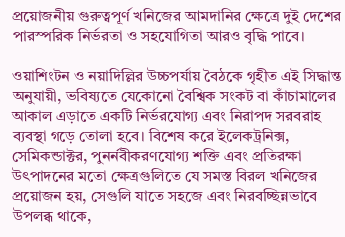প্রয়োজনীয় গুরুত্বপূর্ণ খনিজের আমদানির ক্ষেত্রে দুই দেশের পারস্পরিক নির্ভরতা ও সহযোগিতা আরও বৃদ্ধি পাবে।

ওয়াশিংটন ও নয়াদিল্লির উচ্চপর্যায় বৈঠকে গৃহীত এই সিদ্ধান্ত অনুযায়ী, ভবিষ্যতে যেকোনো বৈশ্বিক সংকট বা কাঁচামালের আকাল এড়াতে একটি নির্ভরযোগ্য এবং নিরাপদ সরবরাহ ব্যবস্থা গড়ে তোলা হবে। বিশেষ করে ইলেকট্রনিক্স, সেমিকন্ডাক্টর, পুনর্নবীকরণযোগ্য শক্তি এবং প্রতিরক্ষা উৎপাদনের মতো ক্ষেত্রগুলিতে যে সমস্ত বিরল খনিজের প্রয়োজন হয়, সেগুলি যাতে সহজে এবং নিরবচ্ছিন্নভাবে উপলব্ধ থাকে,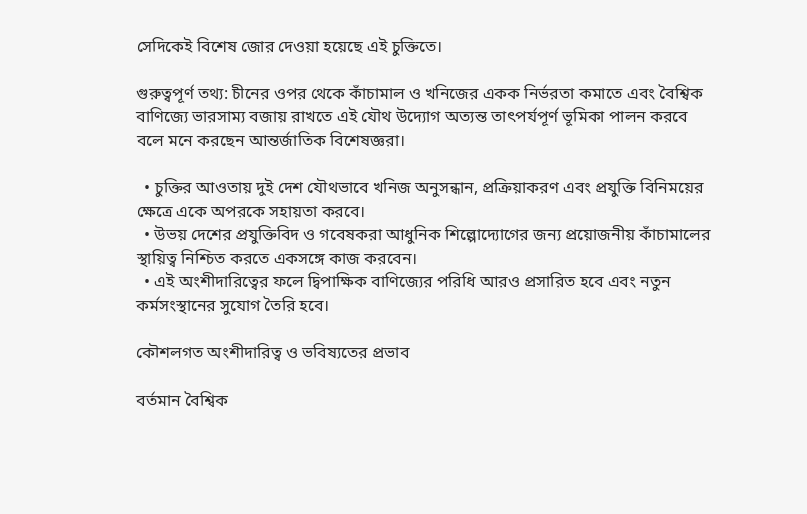সেদিকেই বিশেষ জোর দেওয়া হয়েছে এই চুক্তিতে।

গুরুত্বপূর্ণ তথ্য: চীনের ওপর থেকে কাঁচামাল ও খনিজের একক নির্ভরতা কমাতে এবং বৈশ্বিক বাণিজ্যে ভারসাম্য বজায় রাখতে এই যৌথ উদ্যোগ অত্যন্ত তাৎপর্যপূর্ণ ভূমিকা পালন করবে বলে মনে করছেন আন্তর্জাতিক বিশেষজ্ঞরা।

  • চুক্তির আওতায় দুই দেশ যৌথভাবে খনিজ অনুসন্ধান, প্রক্রিয়াকরণ এবং প্রযুক্তি বিনিময়ের ক্ষেত্রে একে অপরকে সহায়তা করবে।
  • উভয় দেশের প্রযুক্তিবিদ ও গবেষকরা আধুনিক শিল্পোদ্যোগের জন্য প্রয়োজনীয় কাঁচামালের স্থায়িত্ব নিশ্চিত করতে একসঙ্গে কাজ করবেন।
  • এই অংশীদারিত্বের ফলে দ্বিপাক্ষিক বাণিজ্যের পরিধি আরও প্রসারিত হবে এবং নতুন কর্মসংস্থানের সুযোগ তৈরি হবে।

কৌশলগত অংশীদারিত্ব ও ভবিষ্যতের প্রভাব

বর্তমান বৈশ্বিক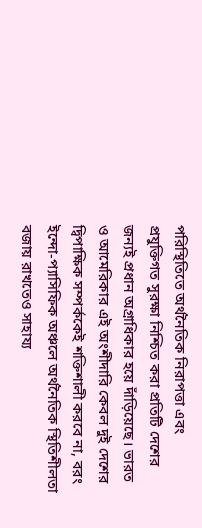পরিস্থিতিতে অর্থনৈতিক নিরাপত্তা এবং প্রযুক্তিগত সুরক্ষা নিশ্চিত করা প্রতিটি দেশের জন্যই প্রধান অগ্রাধিকার হয়ে দাঁড়িয়েছে। ভারত ও আমেরিকার এই অংশীদারি কেবল দুই দেশের দ্বিপাক্ষিক সম্পর্ককেই শক্তিশালী করবে না, বরং ইন্দো-প্যাসিফিক অঞ্চলে অর্থনৈতিক স্থিতিশীলতা বজায় রাখতেও সাহায্য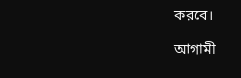করবে।

আগামী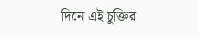দিনে এই চুক্তির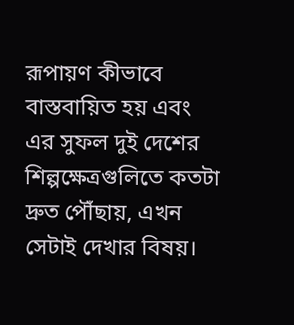রূপায়ণ কীভাবে বাস্তবায়িত হয় এবং এর সুফল দুই দেশের শিল্পক্ষেত্রগুলিতে কতটা দ্রুত পৌঁছায়, এখন সেটাই দেখার বিষয়।